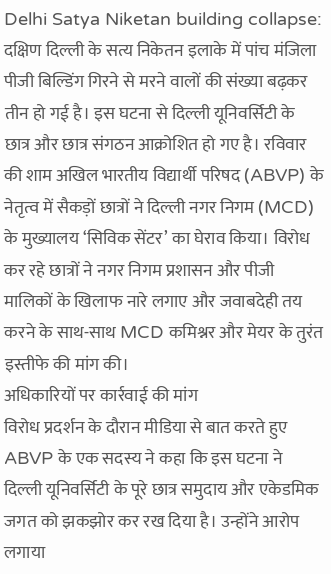Delhi Satya Niketan building collapse: दक्षिण दिल्ली के सत्य निकेतन इलाके में पांच मंजिला पीजी बिल्डिंग गिरने से मरने वालों की संख्या बढ़कर तीन हो गई है। इस घटना से दिल्ली यूनिवर्सिटी के छात्र और छात्र संगठन आक्रोशित हो गए है। रविवार की शाम अखिल भारतीय विद्यार्थी परिषद (ABVP) के नेतृत्व में सैकड़ों छात्रों ने दिल्ली नगर निगम (MCD) के मुख्यालय ‘सिविक सेंटर’ का घेराव किया। विरोध कर रहे छात्रों ने नगर निगम प्रशासन और पीजी मालिकों के खिलाफ नारे लगाए और जवाबदेही तय करने के साथ-साथ MCD कमिश्नर और मेयर के तुरंत इस्तीफे की मांग की।
अधिकारियों पर कार्रवाई की मांग
विरोध प्रदर्शन के दौरान मीडिया से बात करते हुए ABVP के एक सदस्य ने कहा कि इस घटना ने दिल्ली यूनिवर्सिटी के पूरे छात्र समुदाय और एकेडमिक जगत को झकझोर कर रख दिया है। उन्होंने आरोप लगाया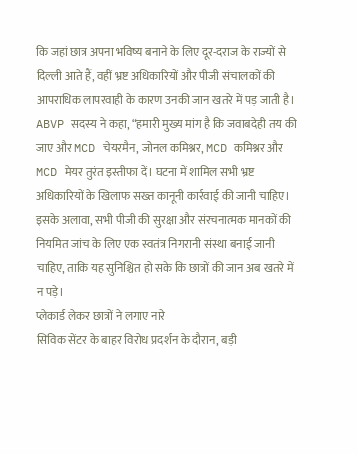कि जहां छात्र अपना भविष्य बनाने के लिए दूर-दराज के राज्यों से दिल्ली आते हैं, वहीं भ्रष्ट अधिकारियों और पीजी संचालकों की आपराधिक लापरवाही के कारण उनकी जान खतरे में पड़ जाती है।
ABVP सदस्य ने कहा, “हमारी मुख्य मांग है कि जवाबदेही तय की जाए और MCD चेयरमैन, जोनल कमिश्नर, MCD कमिश्नर और MCD मेयर तुरंत इस्तीफा दें। घटना में शामिल सभी भ्रष्ट अधिकारियों के खिलाफ सख्त कानूनी कार्रवाई की जानी चाहिए। इसके अलावा, सभी पीजी की सुरक्षा और संरचनात्मक मानकों की नियमित जांच के लिए एक स्वतंत्र निगरानी संस्था बनाई जानी चाहिए, ताकि यह सुनिश्चित हो सके कि छात्रों की जान अब खतरे में न पड़े।
प्लेकार्ड लेकर छात्रों ने लगाए नारे
सिविक सेंटर के बाहर विरोध प्रदर्शन के दौरान, बड़ी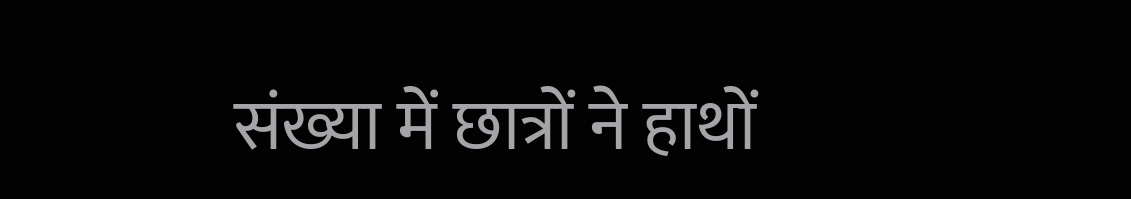संख्या में छात्रों ने हाथों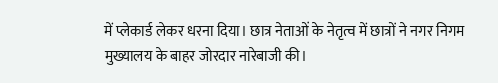में प्लेकार्ड लेकर धरना दिया। छात्र नेताओं के नेतृत्व में छात्रों ने नगर निगम मुख्यालय के बाहर जोरदार नारेबाजी की।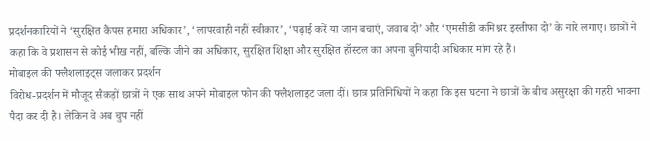प्रदर्शनकारियों ने ‘सुरक्षित कैंपस हमारा अधिकार’, ‘लापरवाही नहीं स्वीकार’, ‘पढ़ाई करें या जान बचाएं, जवाब दो’ और ‘एमसीडी कमिश्नर इस्तीफा दो’ के नारे लगाए। छात्रों ने कहा कि वे प्रशासन से कोई भीख नहीं, बल्कि जीने का अधिकार, सुरक्षित शिक्षा और सुरक्षित हॉस्टल का अपना बुनियादी अधिकार मांग रहे हैं।
मोबाइल की फ्लैशलाइट्स जलाकर प्रदर्शन
विरोध-प्रदर्शन में मौजूद सैकड़ों छात्रों ने एक साथ अपने मोबाइल फोन की फ्लैशलाइट जला दीं। छात्र प्रतिनिधियों ने कहा कि इस घटना ने छात्रों के बीच असुरक्षा की गहरी भावना पैदा कर दी है। लेकिन वे अब चुप नहीं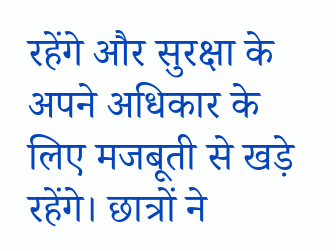रहेंगे और सुरक्षा के अपने अधिकार के लिए मजबूती से खड़े रहेंगे। छात्रों ने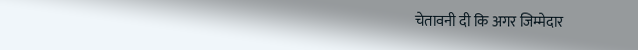चेतावनी दी कि अगर जिम्मेदार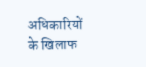अधिकारियों के खिलाफ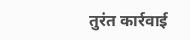तुरंत कार्रवाई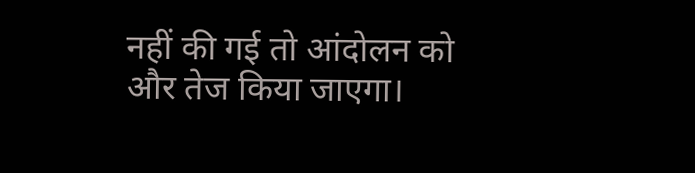नहीं की गई तो आंदोलन को और तेज किया जाएगा।